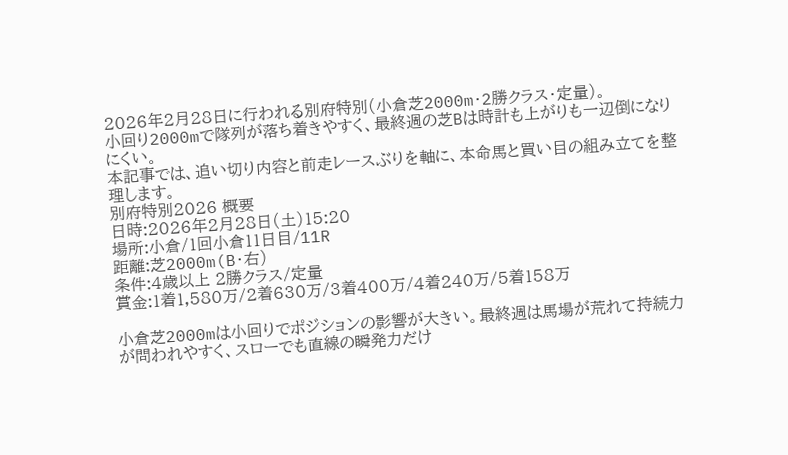2026年2月28日に行われる別府特別(小倉芝2000m・2勝クラス・定量)。
小回り2000mで隊列が落ち着きやすく、最終週の芝Bは時計も上がりも一辺倒になりにくい。
本記事では、追い切り内容と前走レースぶりを軸に、本命馬と買い目の組み立てを整理します。
別府特別2026 概要
日時:2026年2月28日(土)15:20
場所:小倉/1回小倉11日目/11R
距離:芝2000m(B・右)
条件:4歳以上 2勝クラス/定量
賞金:1着1,580万/2着630万/3着400万/4着240万/5着158万

小倉芝2000mは小回りでポジションの影響が大きい。最終週は馬場が荒れて持続力が問われやすく、スローでも直線の瞬発力だけ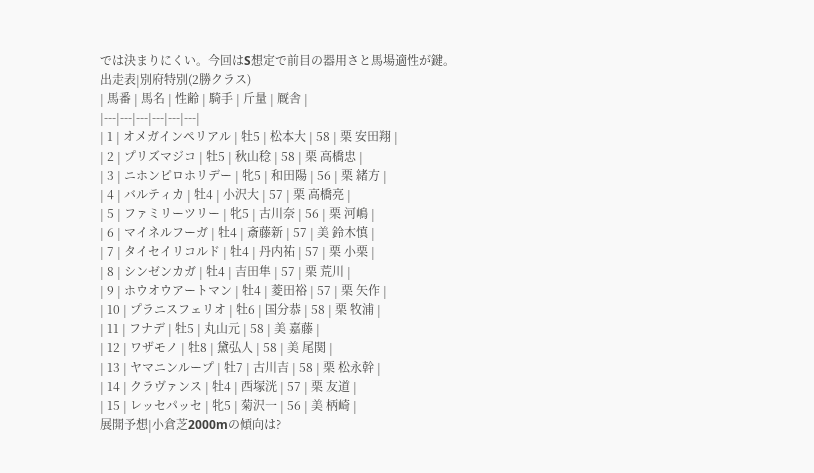では決まりにくい。今回はS想定で前目の器用さと馬場適性が鍵。
出走表|別府特別(2勝クラス)
| 馬番 | 馬名 | 性齢 | 騎手 | 斤量 | 厩舎 |
|---|---|---|---|---|---|
| 1 | オメガインペリアル | 牡5 | 松本大 | 58 | 栗 安田翔 |
| 2 | プリズマジコ | 牡5 | 秋山稔 | 58 | 栗 高橋忠 |
| 3 | ニホンピロホリデー | 牝5 | 和田陽 | 56 | 栗 緒方 |
| 4 | バルティカ | 牡4 | 小沢大 | 57 | 栗 高橋亮 |
| 5 | ファミリーツリー | 牝5 | 古川奈 | 56 | 栗 河嶋 |
| 6 | マイネルフーガ | 牡4 | 斎藤新 | 57 | 美 鈴木慎 |
| 7 | タイセイリコルド | 牡4 | 丹内祐 | 57 | 栗 小栗 |
| 8 | シンゼンカガ | 牡4 | 吉田隼 | 57 | 栗 荒川 |
| 9 | ホウオウアートマン | 牡4 | 菱田裕 | 57 | 栗 矢作 |
| 10 | プラニスフェリオ | 牡6 | 国分恭 | 58 | 栗 牧浦 |
| 11 | フナデ | 牡5 | 丸山元 | 58 | 美 嘉藤 |
| 12 | ワザモノ | 牡8 | 黛弘人 | 58 | 美 尾関 |
| 13 | ヤマニンループ | 牡7 | 古川吉 | 58 | 栗 松永幹 |
| 14 | クラヴァンス | 牡4 | 西塚洸 | 57 | 栗 友道 |
| 15 | レッセパッセ | 牝5 | 菊沢一 | 56 | 美 柄崎 |
展開予想|小倉芝2000mの傾向は?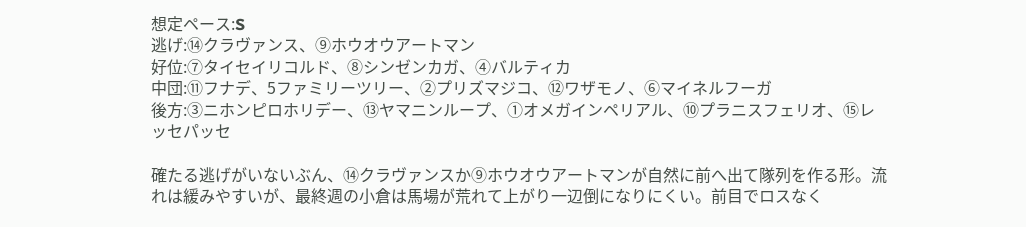想定ペース:S
逃げ:⑭クラヴァンス、⑨ホウオウアートマン
好位:⑦タイセイリコルド、⑧シンゼンカガ、④バルティカ
中団:⑪フナデ、5ファミリーツリー、②プリズマジコ、⑫ワザモノ、⑥マイネルフーガ
後方:③ニホンピロホリデー、⑬ヤマニンループ、①オメガインペリアル、➉プラニスフェリオ、⑮レッセパッセ

確たる逃げがいないぶん、⑭クラヴァンスか⑨ホウオウアートマンが自然に前へ出て隊列を作る形。流れは緩みやすいが、最終週の小倉は馬場が荒れて上がり一辺倒になりにくい。前目でロスなく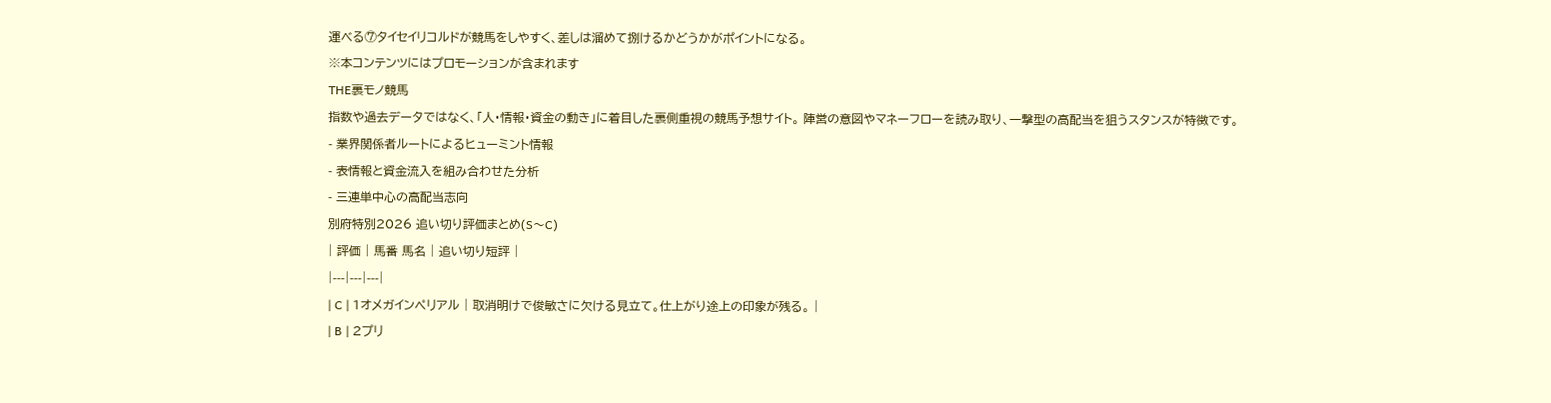運べる⑦タイセイリコルドが競馬をしやすく、差しは溜めて捌けるかどうかがポイントになる。
※本コンテンツにはプロモーションが含まれます
THE裏モノ競馬
指数や過去データではなく、「人・情報・資金の動き」に着目した裏側重視の競馬予想サイト。 陣営の意図やマネーフローを読み取り、一撃型の高配当を狙うスタンスが特徴です。
- 業界関係者ルートによるヒューミント情報
- 表情報と資金流入を組み合わせた分析
- 三連単中心の高配当志向
別府特別2026 追い切り評価まとめ(S〜C)
| 評価 | 馬番 馬名 | 追い切り短評 |
|---|---|---|
| C | 1オメガインペリアル | 取消明けで俊敏さに欠ける見立て。仕上がり途上の印象が残る。 |
| B | 2プリ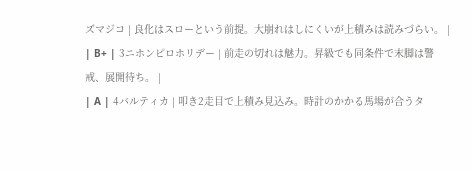ズマジコ | 良化はスローという前提。大崩れはしにくいが上積みは読みづらい。 |
| B+ | 3ニホンピロホリデー | 前走の切れは魅力。昇級でも同条件で末脚は警戒、展開待ち。 |
| A | 4バルティカ | 叩き2走目で上積み見込み。時計のかかる馬場が合うタ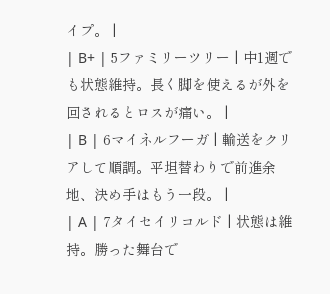イプ。 |
| B+ | 5ファミリーツリー | 中1週でも状態維持。長く脚を使えるが外を回されるとロスが痛い。 |
| B | 6マイネルフーガ | 輸送をクリアして順調。平坦替わりで前進余地、決め手はもう一段。 |
| A | 7タイセイリコルド | 状態は維持。勝った舞台で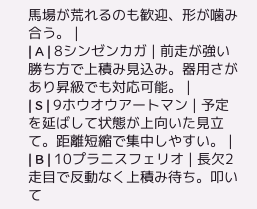馬場が荒れるのも歓迎、形が噛み合う。 |
| A | 8シンゼンカガ | 前走が強い勝ち方で上積み見込み。器用さがあり昇級でも対応可能。 |
| S | 9ホウオウアートマン | 予定を延ばして状態が上向いた見立て。距離短縮で集中しやすい。 |
| B | 10プラニスフェリオ | 長欠2走目で反動なく上積み待ち。叩いて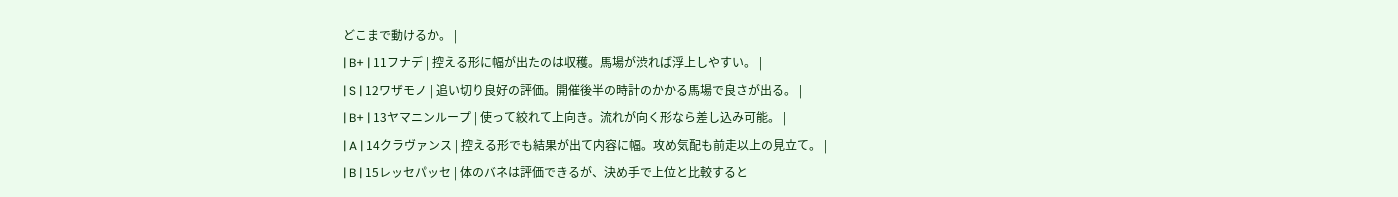どこまで動けるか。 |
| B+ | 11フナデ | 控える形に幅が出たのは収穫。馬場が渋れば浮上しやすい。 |
| S | 12ワザモノ | 追い切り良好の評価。開催後半の時計のかかる馬場で良さが出る。 |
| B+ | 13ヤマニンループ | 使って絞れて上向き。流れが向く形なら差し込み可能。 |
| A | 14クラヴァンス | 控える形でも結果が出て内容に幅。攻め気配も前走以上の見立て。 |
| B | 15レッセパッセ | 体のバネは評価できるが、決め手で上位と比較すると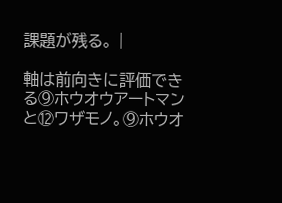課題が残る。 |

軸は前向きに評価できる⑨ホウオウアートマンと⑫ワザモノ。⑨ホウオ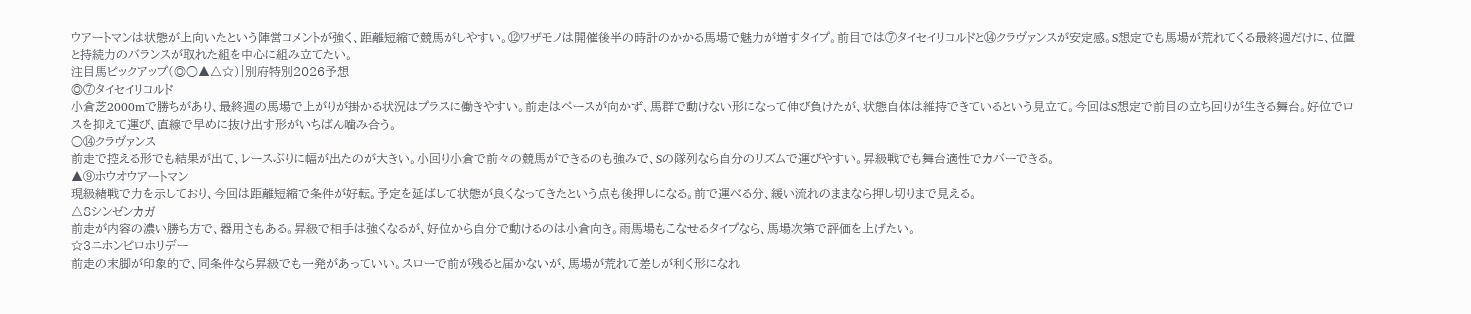ウアートマンは状態が上向いたという陣営コメントが強く、距離短縮で競馬がしやすい。⑫ワザモノは開催後半の時計のかかる馬場で魅力が増すタイプ。前目では⑦タイセイリコルドと⑭クラヴァンスが安定感。S想定でも馬場が荒れてくる最終週だけに、位置と持続力のバランスが取れた組を中心に組み立てたい。
注目馬ピックアップ(◎○▲△☆)|別府特別2026予想
◎⑦タイセイリコルド
小倉芝2000mで勝ちがあり、最終週の馬場で上がりが掛かる状況はプラスに働きやすい。前走はペースが向かず、馬群で動けない形になって伸び負けたが、状態自体は維持できているという見立て。今回はS想定で前目の立ち回りが生きる舞台。好位でロスを抑えて運び、直線で早めに抜け出す形がいちばん噛み合う。
○⑭クラヴァンス
前走で控える形でも結果が出て、レースぶりに幅が出たのが大きい。小回り小倉で前々の競馬ができるのも強みで、Sの隊列なら自分のリズムで運びやすい。昇級戦でも舞台適性でカバーできる。
▲⑨ホウオウアートマン
現級緒戦で力を示しており、今回は距離短縮で条件が好転。予定を延ばして状態が良くなってきたという点も後押しになる。前で運べる分、緩い流れのままなら押し切りまで見える。
△8シンゼンカガ
前走が内容の濃い勝ち方で、器用さもある。昇級で相手は強くなるが、好位から自分で動けるのは小倉向き。雨馬場もこなせるタイプなら、馬場次第で評価を上げたい。
☆3ニホンピロホリデー
前走の末脚が印象的で、同条件なら昇級でも一発があっていい。スローで前が残ると届かないが、馬場が荒れて差しが利く形になれ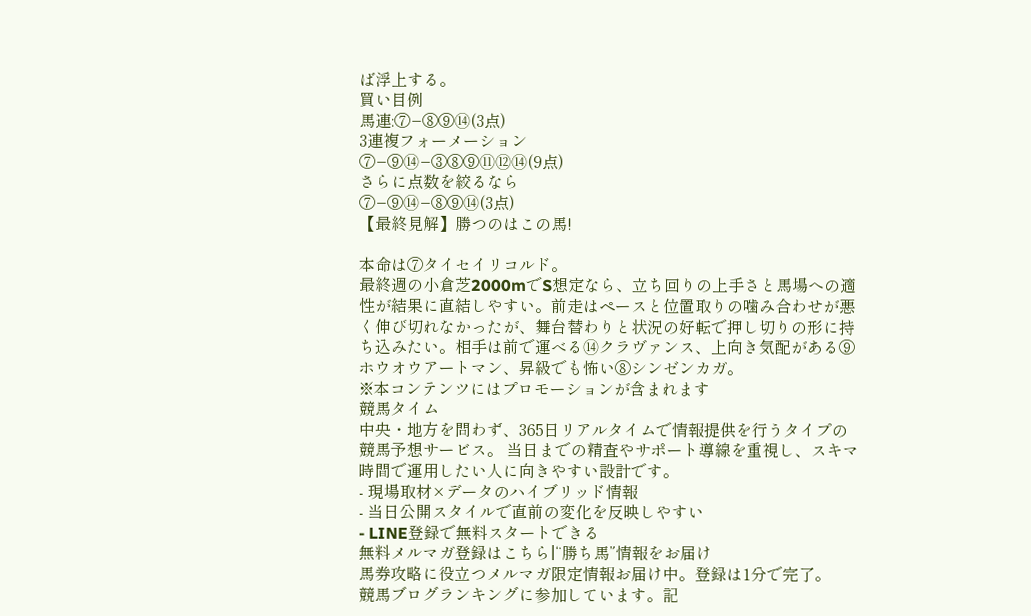ば浮上する。
買い目例
馬連:⑦−⑧⑨⑭(3点)
3連複フォーメーション
⑦−⑨⑭−③⑧⑨⑪⑫⑭(9点)
さらに点数を絞るなら
⑦−⑨⑭−⑧⑨⑭(3点)
【最終見解】勝つのはこの馬!

本命は⑦タイセイリコルド。
最終週の小倉芝2000mでS想定なら、立ち回りの上手さと馬場への適性が結果に直結しやすい。前走はペースと位置取りの噛み合わせが悪く伸び切れなかったが、舞台替わりと状況の好転で押し切りの形に持ち込みたい。相手は前で運べる⑭クラヴァンス、上向き気配がある⑨ホウオウアートマン、昇級でも怖い⑧シンゼンカガ。
※本コンテンツにはプロモーションが含まれます
競馬タイム
中央・地方を問わず、365日リアルタイムで情報提供を行うタイプの競馬予想サービス。 当日までの精査やサポート導線を重視し、スキマ時間で運用したい人に向きやすい設計です。
- 現場取材×データのハイブリッド情報
- 当日公開スタイルで直前の変化を反映しやすい
- LINE登録で無料スタートできる
無料メルマガ登録はこちら|“勝ち馬”情報をお届け
馬券攻略に役立つメルマガ限定情報お届け中。登録は1分で完了。
競馬ブログランキングに参加しています。記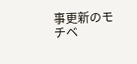事更新のモチベ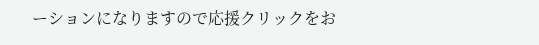ーションになりますので応援クリックをお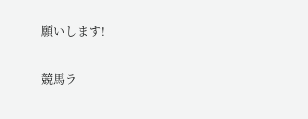願いします!

競馬ラ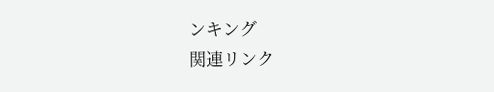ンキング
関連リンク